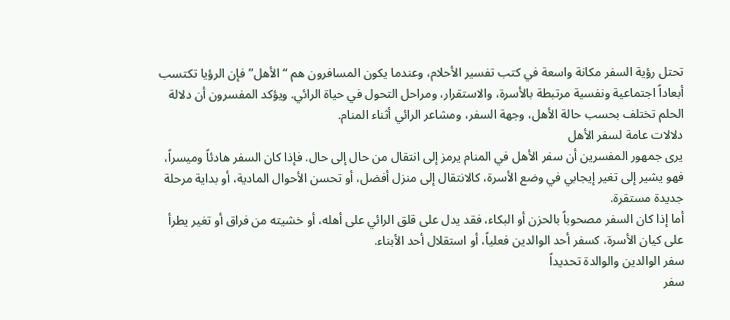تحتل رؤية السفر مكانة واسعة في كتب تفسير الأحلام، وعندما يكون المسافرون هم “الأهل” فإن الرؤيا تكتسب أبعاداً اجتماعية ونفسية مرتبطة بالأسرة، والاستقرار، ومراحل التحول في حياة الرائي. ويؤكد المفسرون أن دلالة الحلم تختلف بحسب حالة الأهل، وجهة السفر، ومشاعر الرائي أثناء المنام.
دلالات عامة لسفر الأهل
يرى جمهور المفسرين أن سفر الأهل في المنام يرمز إلى انتقال من حال إلى حال. فإذا كان السفر هادئاً وميسراً، فهو يشير إلى تغير إيجابي في وضع الأسرة، كالانتقال إلى منزل أفضل، أو تحسن الأحوال المادية، أو بداية مرحلة جديدة مستقرة.
أما إذا كان السفر مصحوباً بالحزن أو البكاء، فقد يدل على قلق الرائي على أهله، أو خشيته من فراق أو تغير يطرأ على كيان الأسرة، كسفر أحد الوالدين فعلياً، أو استقلال أحد الأبناء.
سفر الوالدين والوالدة تحديداً
سفر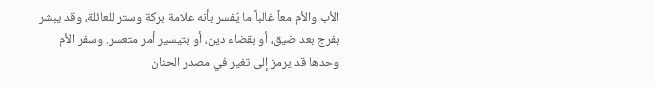الأب والأم معاً غالباً ما يُفسر بأنه علامة بركة وستر للعائلة، وقد يبشر بفرج بعد ضيق، أو بقضاء دين، أو بتيسير أمر متعسر. وسفر الأم وحدها قد يرمز إلى تغير في مصدر الحنان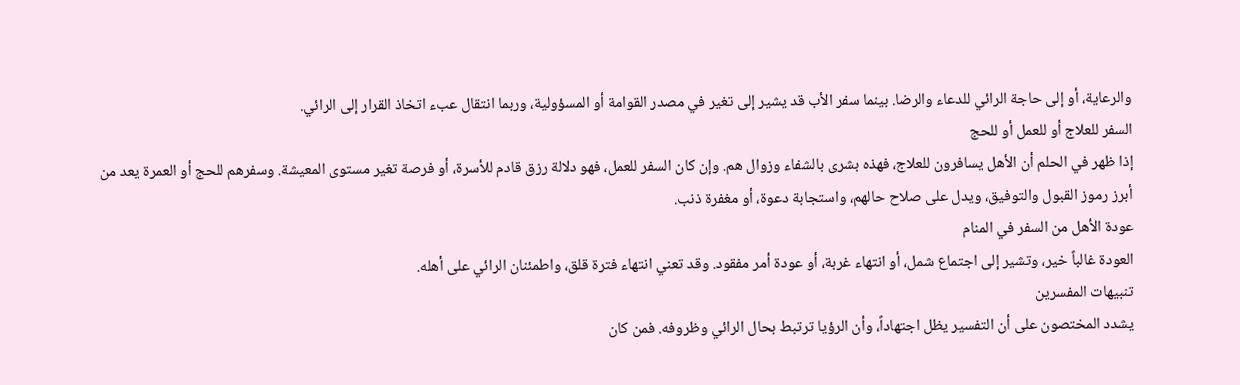والرعاية، أو إلى حاجة الرائي للدعاء والرضا. بينما سفر الأب قد يشير إلى تغير في مصدر القوامة أو المسؤولية، وربما انتقال عبء اتخاذ القرار إلى الرائي.
السفر للعلاج أو للعمل أو للحج
إذا ظهر في الحلم أن الأهل يسافرون للعلاج، فهذه بشرى بالشفاء وزوال هم. وإن كان السفر للعمل، فهو دلالة رزق قادم للأسرة، أو فرصة تغير مستوى المعيشة. وسفرهم للحج أو العمرة يعد من أبرز رموز القبول والتوفيق، ويدل على صلاح حالهم، واستجابة دعوة، أو مغفرة ذنب.
عودة الأهل من السفر في المنام
العودة غالباً خير، وتشير إلى اجتماع شمل، أو انتهاء غربة، أو عودة أمر مفقود. وقد تعني انتهاء فترة قلق، واطمئنان الرائي على أهله.
تنبيهات المفسرين
يشدد المختصون على أن التفسير يظل اجتهاداً، وأن الرؤيا ترتبط بحال الرائي وظروفه. فمن كان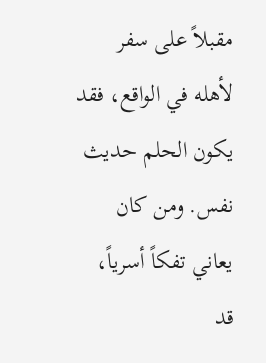مقبلاً على سفر لأهله في الواقع، فقد يكون الحلم حديث نفس. ومن كان يعاني تفكاً أسرياً، قد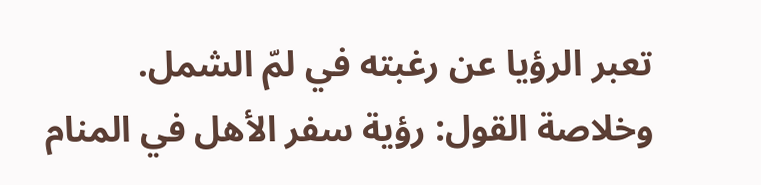تعبر الرؤيا عن رغبته في لمّ الشمل.
وخلاصة القول: رؤية سفر الأهل في المنام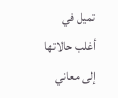تميل في أغلب حالاتها إلى معاني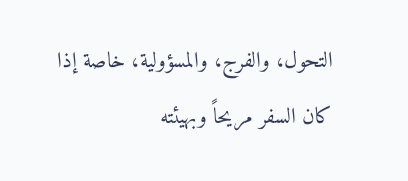التحول، والفرج، والمسؤولية، خاصة إذا كان السفر مريحاً وبهيئته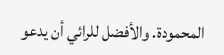المحمودة. والأفضل للرائي أن يدعو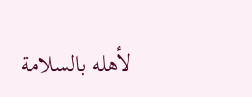لأهله بالسلامة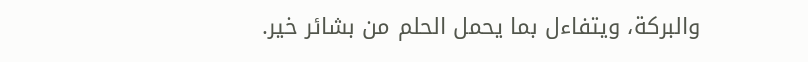والبركة، ويتفاءل بما يحمل الحلم من بشائر خير.